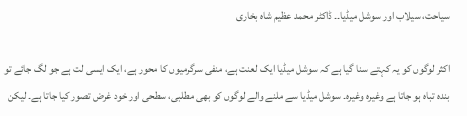سیاحت، سیلاب اور سوشل میڈیا۔۔ ڈاکٹر محمد عظیم شاہ بخاری

اکثر لوگوں کو یہ کہتے سنا گیا ہے کہ سوشل میڈیا ایک لعنت ہے، منفی سرگرمیوں کا محور ہے، ایک ایسی لت ہے جو لگ جائے تو بندہ تباہ ہو جاتا ہے وغیرہ وغیرہ۔ سوشل میڈیا سے ملنے والے لوگوں کو بھی مطلبی، سطحی اور خود غرض تصور کیا جاتا ہے۔ لیکن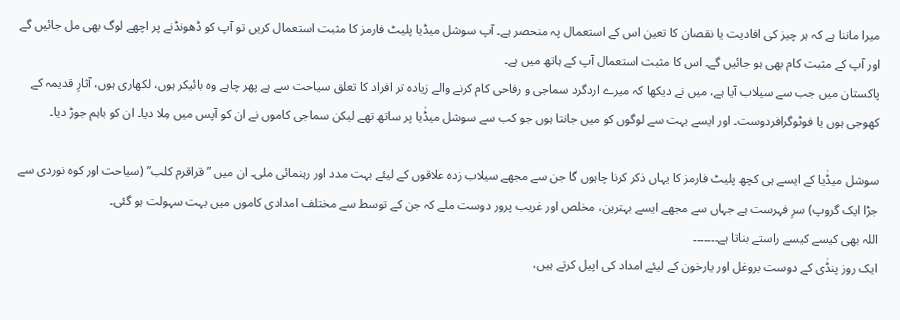میرا ماننا ہے کہ ہر چیز کی افادیت یا نقصان کا تعین اس کے استعمال پہ منحصر ہے۔ آپ سوشل میڈیا پلیٹ فارمز کا مثبت استعمال کریں تو آپ کو ڈھونڈنے پر اچھے لوگ بھی مل جائیں گے اور آپ کے مثبت کام بھی ہو جائیں گے۔ اس کا مثبت استعمال آپ کے ہاتھ میں ہے۔
پاکستان میں جب سے سیلاب آیا ہے، میں نے دیکھا کہ میرے اردگرد سماجی و رفاحی کام کرنے والے زیادہ تر افراد کا تعلق سیاحت سے ہے پھر چاہے وہ بائیکر ہوں، لکھاری ہوں، آثارِ قدیمہ کے کھوجی ہوں یا فوٹوگرافردوست۔ اور ایسے بہت سے لوگوں کو میں جانتا ہوں جو کب سے سوشل میڈٰیا پر ساتھ تھے لیکن سماجی کاموں نے ان کو آپس میں مِلا دیا۔ ان کو باہم جوڑ دیا۔

سوشل میڈٰیا کے ایسے ہی کچھ پلیٹ فارمز کا یہاں ذکر کرنا چاہوں گا جن سے مجھے سیلاب زدہ علاقوں کے لیئے بہت مدد اور رہنمائی ملی۔ ان میں ”قراقرم کلب” (سیاحت اور کوہ نوردی سے جڑا ایک گروپ) سرِ فہرست ہے جہاں سے مجھے ایسے بہترین، مخلص اور غریب پرور دوست ملے کہ جن کے توسط سے مختلف امدادی کاموں میں بہت سہولت ہو گئی۔
اللہ بھی کیسے کیسے راستے بناتا ہے۔۔۔۔۔۔۔
ایک روز پنڈٰی کے دوست بروغل اور یارخون کے لیئے امداد کی اپیل کرتے ہیں،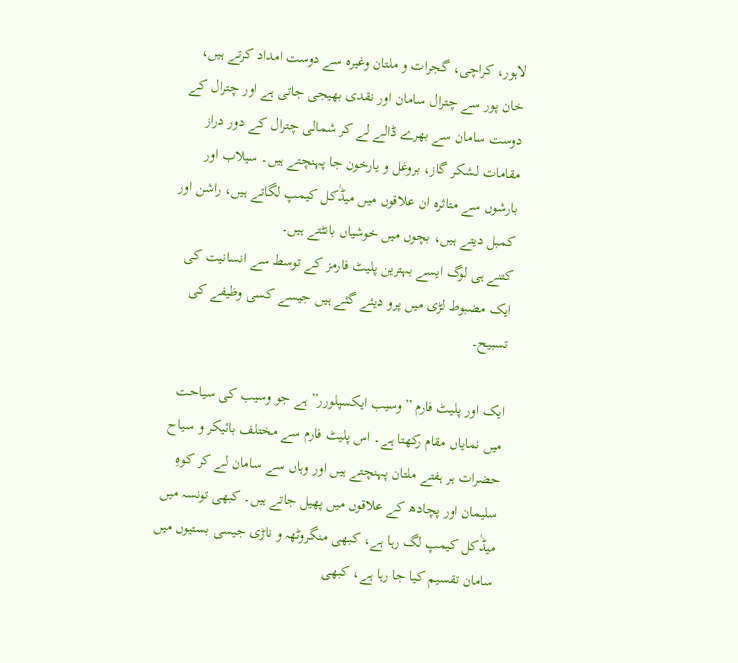لاہور، کراچی، گجرات و ملتان وغیرہ سے دوست امداد کرتے ہیں،
خان پور سے چترال سامان اور نقدی بھیجی جاتی ہے اور چترال کے دوست سامان سے بھرے ڈالے لے کر شمالی چترال کے دور دراز مقامات لشکر گاز، بروغل و یارخون جا پہنچتے ہیں۔ سیلاب اور بارشوں سے متاثرہ ان علاقوں میں میڈٰکل کیمپ لگاتے ہیں، راشن اور کمبل دیتے ہیں، بچوں میں خوشیاں بانٹتے ہیں۔
کتنے ہی لوگ ایسے بہترین پلیٹ فارمز کے توسط سے انسانیت کی ایک مضبوط لڑی میں پرو دیئے گئے ہیں جیسے کسی وظیفے کی تسبیح۔

ایک اور پلیٹ فارم ”وسیب ایکسپلورر” ہے جو وسیب کی سیاحت میں نمایاں مقام رکھتا ہے۔ اس پلیٹ فارم سے مختلف بائیکر و سیاح حضرات ہر ہفتے ملتان پہنچتے ہیں اور وہاں سے سامان لے کر کوہِ سلیمان اور پچادھ کے علاقوں میں پھیل جاتے ہیں۔ کبھی تونسہ میں میڈٰکل کیمپ لگ رہا ہے، کبھی منگروٹھہ و ناڑی جیسی بستیوں میں سامان تقسیم کیا جا رہا ہے، کبھی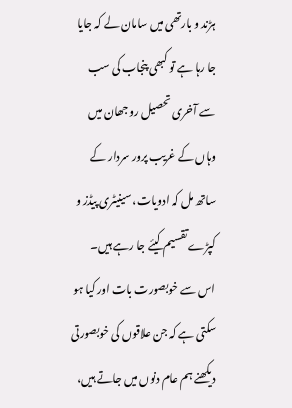ہڑند و بارتھی میں سامان لے کہ جایا جا رہا ہے تو کبھی پنجاب کی سب سے آخری تحصیل روجھان میں وہاں کے غریب پرور سردار کے ساتھ مل کہ ادویات، سینیٹری پیڈز و کپڑے تقسیم کیئے جا رہے ہیں۔
اس سے خوبصورت بات اور کیا ہو سکتی ہے کہ جن علاقوں کی خوبصورتی دیکھنے ہم عام دنوں میں جاتے ہیں،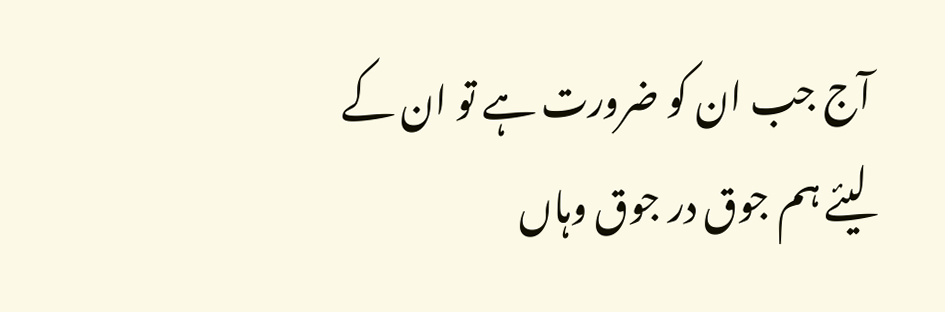آج جب ان کو ضرورت ہے تو ان کے لیئے ہم جوق در جوق وہاں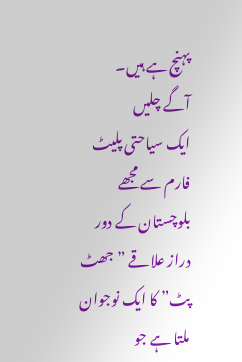پہنچ ہے ہیں۔
آگے چلیں
ایک سیاحتی پلیٹ فارم سے مجھے بلوچستان کے دور دراز علاقے ”جھٹ پٹ” کا ایک نوجوان ملتا ہے جو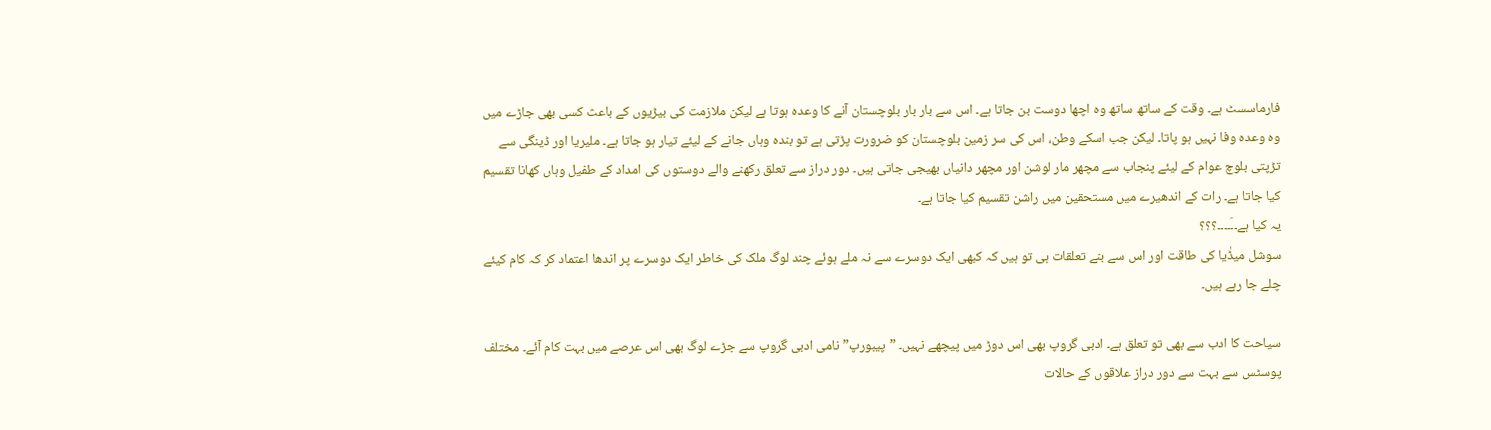فارماسسٹ ہے۔ وقت کے ساتھ ساتھ وہ اچھا دوست بن جاتا ہے۔ اس سے بار بار بلوچستان آنے کا وعدہ ہوتا ہے لیکن ملازمت کی بیڑیوں کے باعث کسی بھی جاڑے میں وہ وعدہ وفا نہیں ہو پاتا۔ لیکن جب اسکے وطن، اس کی سر زمین بلوچستان کو ضرورت پڑتی ہے تو بندہ وہاں جانے کے لیئے تیار ہو جاتا ہے۔ ملیریا اور ڈینگی سے تڑپتی بلوچ عوام کے لیئے پنجاب سے مچھر مار لوشن اور مچھر دانیاں بھیجی جاتی ہیں۔ دور دراز سے تعلق رکھنے والے دوستوں کی امداد کے طفیل وہاں کھانا تقسیم کیا جاتا ہے۔ رات کے اندھیرے میں مستحقین میں راشن تقسیم کیا جاتا ہے۔
یہ کیا ہے۔۔َ۔۔۔۔؟؟؟
سوشل میڈٰیا کی طاقت اور اس سے بنے تعلقات ہی تو ہیں کہ کبھی ایک دوسرے سے نہ ملے ہوئے چند لوگ ملک کی خاطر ایک دوسرے پر اندھا اعتماد کر کہ کام کیئے چلے جا رہے ہیں۔

سیاحت کا ادب سے بھی تو تعلق ہے۔ ادبی گروپ بھی اس دوڑ میں پیچھے نہیں۔ ”پیبورپ” نامی ادبی گروپ سے جڑے لوگ بھی اس عرصے میں بہت کام آئے۔ مختلف پوسٹس سے بہت سے دور دراز علاقوں کے حالات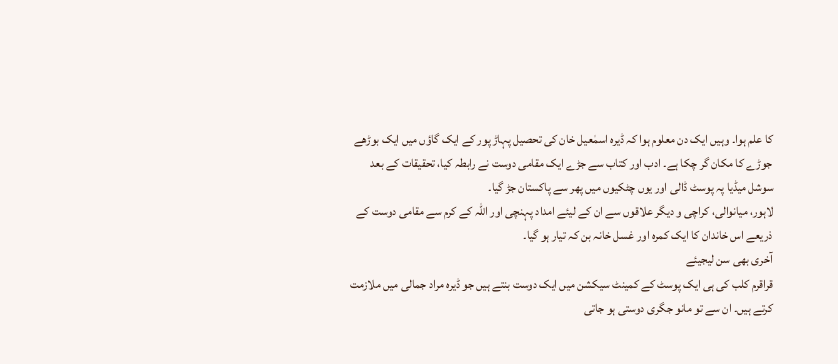کا علم ہوا۔ وہیں ایک دن معلوم ہوا کہ ڈیرہ اسمٰعیل خان کی تحصیل پہاڑ پور کے ایک گاؤں میں ایک بوڑھے جوڑے کا مکان گر چکا ہے۔ ادب اور کتاب سے جڑے ایک مقامی دوست نے رابطہ کیا، تحقیقات کے بعد سوشل میڈیا پہ پوسٹ ڈالی اور یوں چٹکیوں میں پھر سے پاکستان جڑ گیا۔
لاہور، میانوالی، کراچی و دیگر علاقوں سے ان کے لیئے امداد پہنچی اور اللہ کے کرم سے مقامی دوست کے ذریعے اس خاندان کا ایک کمرہ اور غسل خانہ بن کہ تیار ہو گیا۔
آخری بھی سن لیجیئے
قراقرم کلب کی ہی ایک پوسٹ کے کمینٹ سیکشن میں ایک دوست بنتے ہیں جو ڈیرہ مراد جمالی میں ملازمت کرتے ہیں۔ ان سے تو مانو جگری دوستی ہو جاتی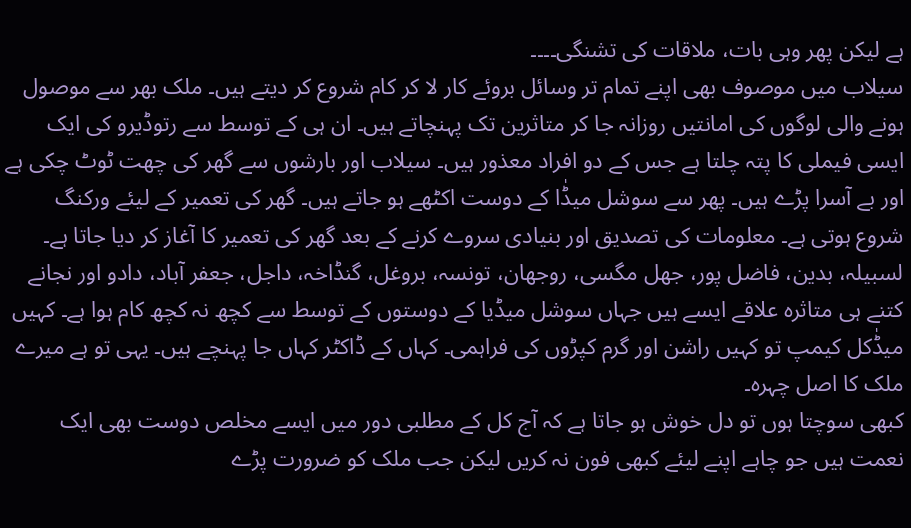ہے لیکن پھر وہی بات، ملاقات کی تشنگی۔۔۔۔
سیلاب میں موصوف بھی اپنے تمام تر وسائل بروئے کار لا کر کام شروع کر دیتے ہیں۔ ملک بھر سے موصول ہونے والی لوگوں کی امانتیں روزانہ جا کر متاثرین تک پہنچاتے ہیں۔ ان ہی کے توسط سے رتوڈیرو کی ایک ایسی فیملی کا پتہ چلتا ہے جس کے دو افراد معذور ہیں۔ سیلاب اور بارشوں سے گھر کی چھت ٹوٹ چکی ہے اور بے آسرا پڑے ہیں۔ پھر سے سوشل میڈٰا کے دوست اکٹھے ہو جاتے ہیں۔ گھر کی تعمیر کے لیئے ورکنگ شروع ہوتی ہے۔ معلومات کی تصدیق اور بنیادی سروے کرنے کے بعد گھر کی تعمیر کا آغاز کر دیا جاتا ہے۔
لسبیلہ، بدین، فاضل پور، جھل مگسی، روجھان، تونسہ، بروغل، گنڈاخہ، داجل، جعفر آباد، دادو اور نجانے کتنے ہی متاثرہ علاقے ایسے ہیں جہاں سوشل میڈیا کے دوستوں کے توسط سے کچھ نہ کچھ کام ہوا ہے۔ کہیں میڈٰکل کیمپ تو کہیں راشن اور گرم کپڑوں کی فراہمی۔ کہاں کے ڈاکٹر کہاں جا پہنچے ہیں۔ یہی تو ہے میرے ملک کا اصل چہرہ۔
کبھی سوچتا ہوں تو دل خوش ہو جاتا ہے کہ آج کل کے مطلبی دور میں ایسے مخلص دوست بھی ایک نعمت ہیں جو چاہے اپنے لیئے کبھی فون نہ کریں لیکن جب ملک کو ضرورت پڑے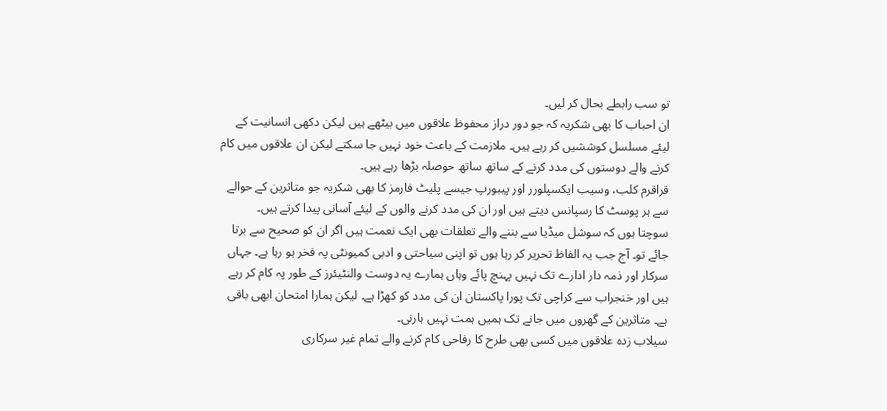تو سب رابطے بحال کر لیں۔
ان احباب کا بھی شکریہ کہ جو دور دراز محفوظ علاقوں میں بیٹھے ہیں لیکن دکھی انسانیت کے لیئے مسلسل کوششیں کر رہے ہیں۔ ملازمت کے باعث خود نہیں جا سکتے لیکن ان علاقوں میں کام کرنے والے دوستوں کی مدد کرنے کے ساتھ ساتھ حوصلہ بڑھا رہے ہیں۔
قراقرم کلب، وسیب ایکسپلورر اور پیبورپ جیسے پلیٹ فارمز کا بھی شکریہ جو متاثرین کے حوالے سے ہر پوسٹ کا رسپانس دیتے ہیں اور ان کی مدد کرنے والوں کے لیئے آسانی پیدا کرتے ہیں۔
سوچتا ہوں کہ سوشل میڈیا سے بننے والے تعلقات بھی ایک نعمت ہیں اگر ان کو صحیح سے برتا جائے تو۔ آج جب یہ الفاظ تحریر کر رہا ہوں تو اپنی سیاحتی و ادبی کمیونٹی پہ فخر ہو رہا ہے۔ جہاں سرکار اور ذمہ دار ادارے تک نہیں پہنچ پائے وہاں ہمارے یہ دوست والنٹیئرز کے طور پہ کام کر رہے ہیں اور خنجراب سے کراچی تک پورا پاکستان ان کی مدد کو کھڑا ہے۔ لیکن ہمارا امتحان ابھی باقی ہے۔ متاثرین کے گھروں میں جانے تک ہمیں ہمت نہیں ہارنی۔
سیلاب زدہ علاقوں میں کسی بھی طرح کا رفاحی کام کرنے والے تمام غیر سرکاری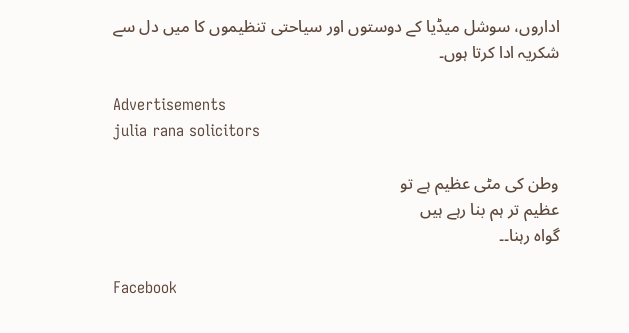اداروں، سوشل میڈیا کے دوستوں اور سیاحتی تنظیموں کا میں دل سے شکریہ ادا کرتا ہوں۔

Advertisements
julia rana solicitors

وطن کی مٹی عظیم ہے تو
عظیم تر ہم بنا رہے ہیں
گواہ رہنا۔۔

Facebook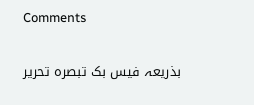Comments

بذریعہ فیس بک تبصرہ تحریر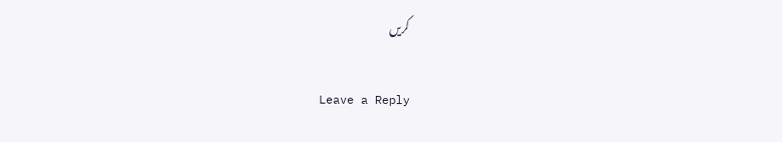کریں

Leave a Reply